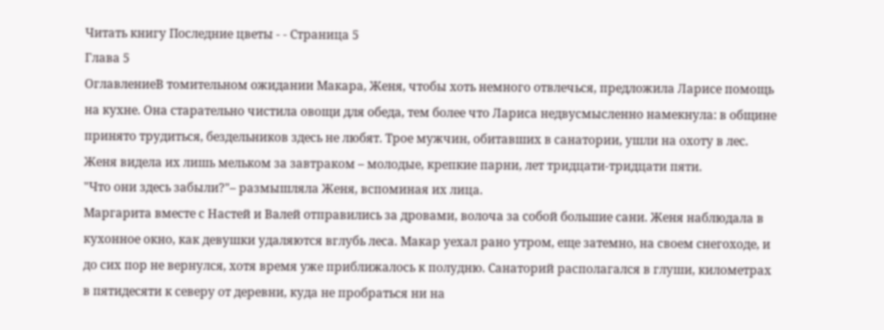Читать книгу Последние цветы - - Страница 5
Глава 5
ОглавлениеВ томительном ожидании Макара, Женя, чтобы хоть немного отвлечься, предложила Ларисе помощь на кухне. Она старательно чистила овощи для обеда, тем более что Лариса недвусмысленно намекнула: в общине принято трудиться, бездельников здесь не любят. Трое мужчин, обитавших в санатории, ушли на охоту в лес. Женя видела их лишь мельком за завтраком – молодые, крепкие парни, лет тридцати-тридцати пяти.
"Что они здесь забыли?"– размышляла Женя, вспоминая их лица.
Маргарита вместе с Настей и Валей отправились за дровами, волоча за собой большие сани. Женя наблюдала в кухонное окно, как девушки удаляются вглубь леса. Макар уехал рано утром, еще затемно, на своем снегоходе, и до сих пор не вернулся, хотя время уже приближалось к полудню. Санаторий располагался в глуши, километрах в пятидесяти к северу от деревни, куда не пробраться ни на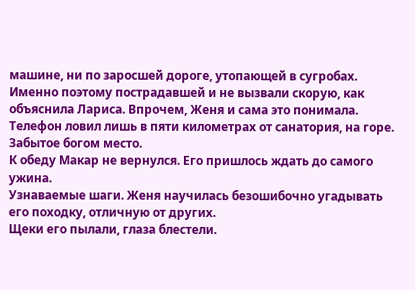машине, ни по заросшей дороге, утопающей в сугробах. Именно поэтому пострадавшей и не вызвали скорую, как объяснила Лариса. Впрочем, Женя и сама это понимала. Телефон ловил лишь в пяти километрах от санатория, на горе. Забытое богом место.
К обеду Макар не вернулся. Его пришлось ждать до самого ужина.
Узнаваемые шаги. Женя научилась безошибочно угадывать его походку, отличную от других.
Щеки его пылали, глаза блестели.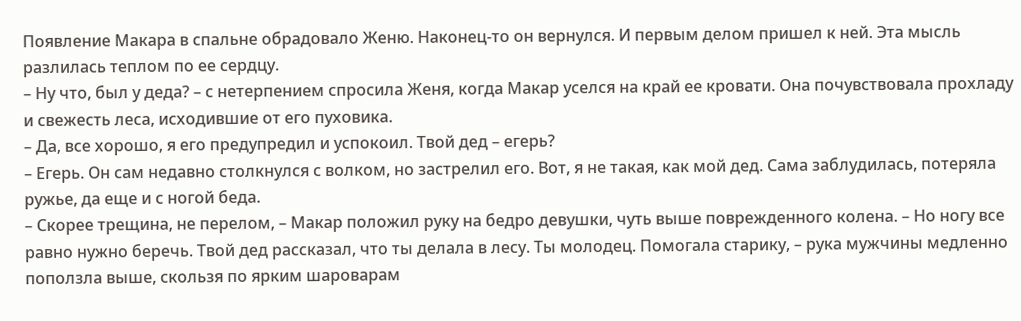Появление Макара в спальне обрадовало Женю. Наконец-то он вернулся. И первым делом пришел к ней. Эта мысль разлилась теплом по ее сердцу.
– Ну что, был у деда? – с нетерпением спросила Женя, когда Макар уселся на край ее кровати. Она почувствовала прохладу и свежесть леса, исходившие от его пуховика.
– Да, все хорошо, я его предупредил и успокоил. Твой дед – егерь?
– Егерь. Он сам недавно столкнулся с волком, но застрелил его. Вот, я не такая, как мой дед. Сама заблудилась, потеряла ружье, да еще и с ногой беда.
– Скорее трещина, не перелом, – Макар положил руку на бедро девушки, чуть выше поврежденного колена. – Но ногу все равно нужно беречь. Твой дед рассказал, что ты делала в лесу. Ты молодец. Помогала старику, – рука мужчины медленно поползла выше, скользя по ярким шароварам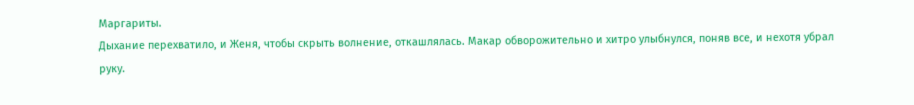Маргариты.
Дыхание перехватило, и Женя, чтобы скрыть волнение, откашлялась. Макар обворожительно и хитро улыбнулся, поняв все, и нехотя убрал руку.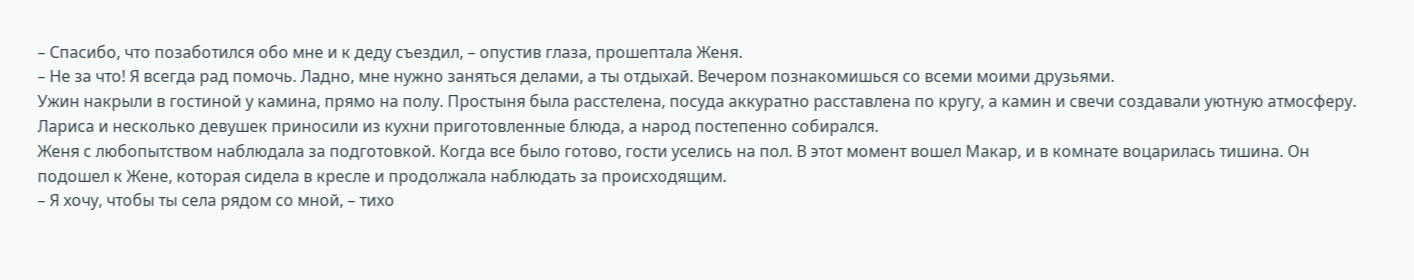– Спасибо, что позаботился обо мне и к деду съездил, – опустив глаза, прошептала Женя.
– Не за что! Я всегда рад помочь. Ладно, мне нужно заняться делами, а ты отдыхай. Вечером познакомишься со всеми моими друзьями.
Ужин накрыли в гостиной у камина, прямо на полу. Простыня была расстелена, посуда аккуратно расставлена по кругу, а камин и свечи создавали уютную атмосферу. Лариса и несколько девушек приносили из кухни приготовленные блюда, а народ постепенно собирался.
Женя с любопытством наблюдала за подготовкой. Когда все было готово, гости уселись на пол. В этот момент вошел Макар, и в комнате воцарилась тишина. Он подошел к Жене, которая сидела в кресле и продолжала наблюдать за происходящим.
– Я хочу, чтобы ты села рядом со мной, – тихо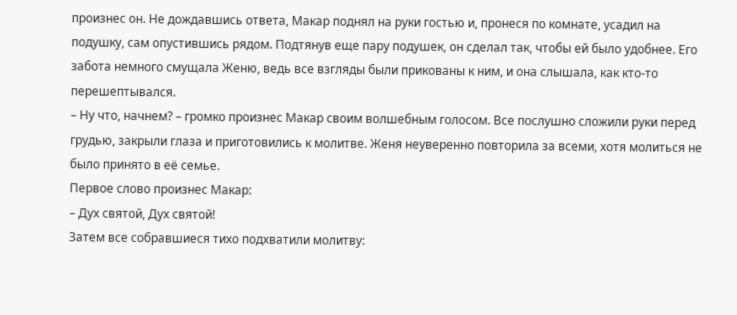произнес он. Не дождавшись ответа, Макар поднял на руки гостью и, пронеся по комнате, усадил на подушку, сам опустившись рядом. Подтянув еще пару подушек, он сделал так, чтобы ей было удобнее. Его забота немного смущала Женю, ведь все взгляды были прикованы к ним, и она слышала, как кто-то перешептывался.
– Ну что, начнем? – громко произнес Макар своим волшебным голосом. Все послушно сложили руки перед грудью, закрыли глаза и приготовились к молитве. Женя неуверенно повторила за всеми, хотя молиться не было принято в её семье.
Первое слово произнес Макар:
– Дух святой, Дух святой!
Затем все собравшиеся тихо подхватили молитву: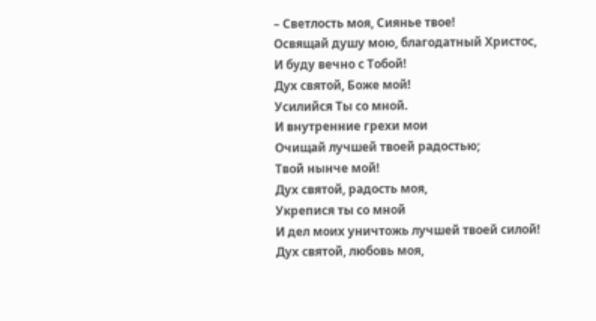– Светлость моя, Сиянье твое!
Освящай душу мою, благодатный Христос,
И буду вечно с Тобой!
Дух святой, Боже мой!
Усилийся Ты со мной.
И внутренние грехи мои
Очищай лучшей твоей радостью;
Твой нынче мой!
Дух святой, радость моя,
Укрепися ты со мной
И дел моих уничтожь лучшей твоей силой!
Дух святой, любовь моя,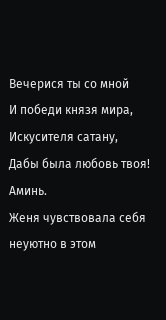Вечерися ты со мной
И победи князя мира,
Искусителя сатану,
Дабы была любовь твоя!
Аминь.
Женя чувствовала себя неуютно в этом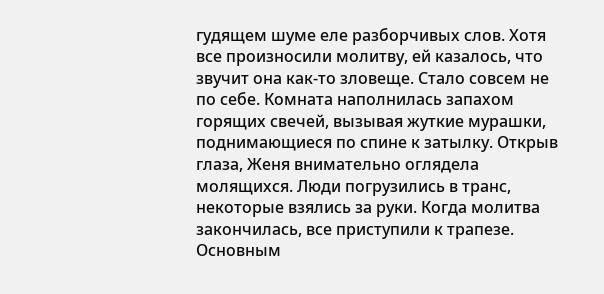гудящем шуме еле разборчивых слов. Хотя все произносили молитву, ей казалось, что звучит она как-то зловеще. Стало совсем не по себе. Комната наполнилась запахом горящих свечей, вызывая жуткие мурашки, поднимающиеся по спине к затылку. Открыв глаза, Женя внимательно оглядела молящихся. Люди погрузились в транс, некоторые взялись за руки. Когда молитва закончилась, все приступили к трапезе.
Основным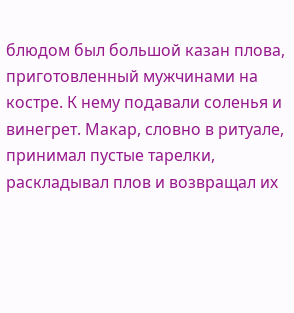блюдом был большой казан плова, приготовленный мужчинами на костре. К нему подавали соленья и винегрет. Макар, словно в ритуале, принимал пустые тарелки, раскладывал плов и возвращал их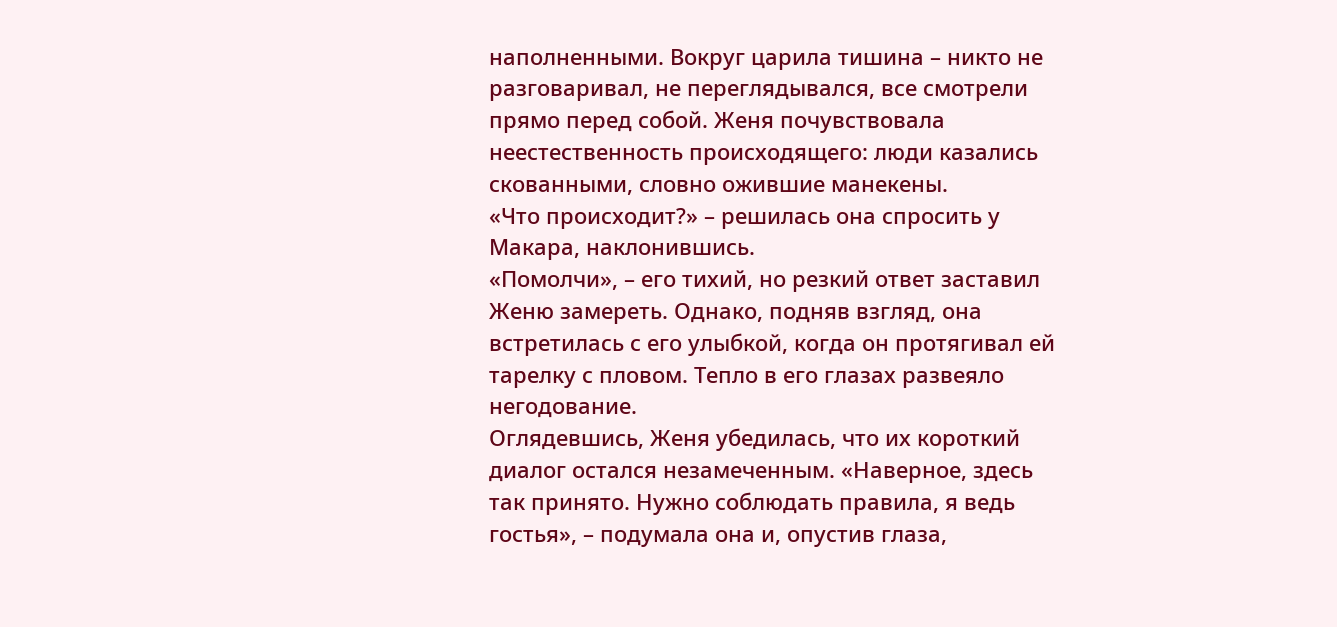наполненными. Вокруг царила тишина – никто не разговаривал, не переглядывался, все смотрели прямо перед собой. Женя почувствовала неестественность происходящего: люди казались скованными, словно ожившие манекены.
«Что происходит?» – решилась она спросить у Макара, наклонившись.
«Помолчи», – его тихий, но резкий ответ заставил Женю замереть. Однако, подняв взгляд, она встретилась с его улыбкой, когда он протягивал ей тарелку с пловом. Тепло в его глазах развеяло негодование.
Оглядевшись, Женя убедилась, что их короткий диалог остался незамеченным. «Наверное, здесь так принято. Нужно соблюдать правила, я ведь гостья», – подумала она и, опустив глаза,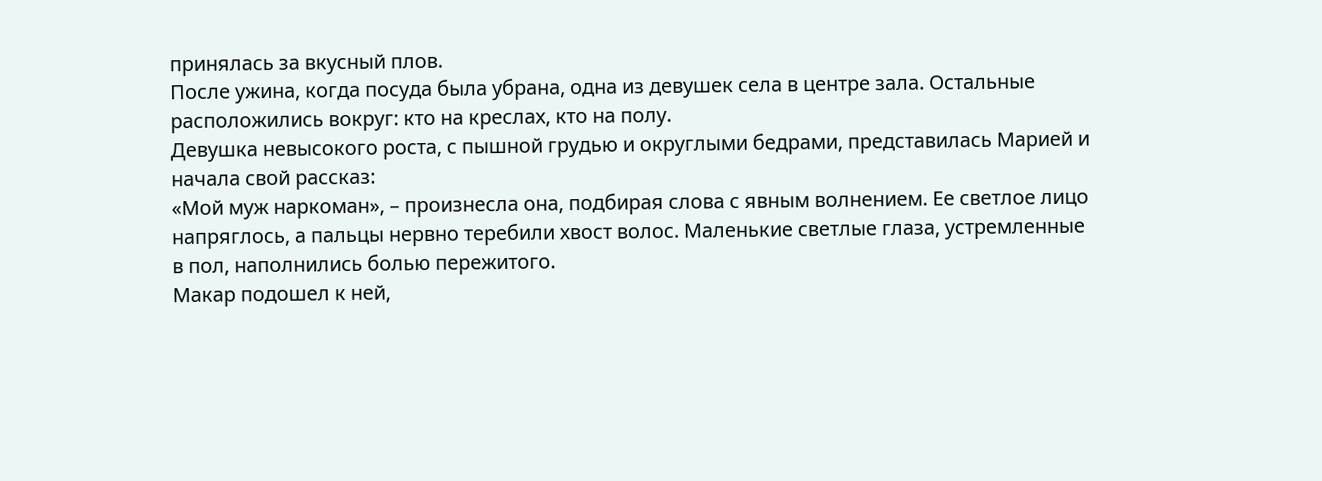принялась за вкусный плов.
После ужина, когда посуда была убрана, одна из девушек села в центре зала. Остальные расположились вокруг: кто на креслах, кто на полу.
Девушка невысокого роста, с пышной грудью и округлыми бедрами, представилась Марией и начала свой рассказ:
«Мой муж наркоман», – произнесла она, подбирая слова с явным волнением. Ее светлое лицо напряглось, а пальцы нервно теребили хвост волос. Маленькие светлые глаза, устремленные в пол, наполнились болью пережитого.
Макар подошел к ней,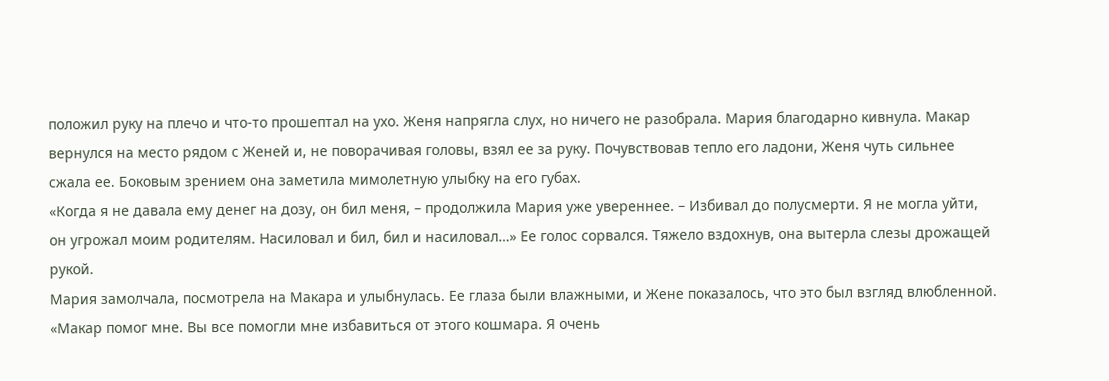положил руку на плечо и что-то прошептал на ухо. Женя напрягла слух, но ничего не разобрала. Мария благодарно кивнула. Макар вернулся на место рядом с Женей и, не поворачивая головы, взял ее за руку. Почувствовав тепло его ладони, Женя чуть сильнее сжала ее. Боковым зрением она заметила мимолетную улыбку на его губах.
«Когда я не давала ему денег на дозу, он бил меня, – продолжила Мария уже увереннее. – Избивал до полусмерти. Я не могла уйти, он угрожал моим родителям. Насиловал и бил, бил и насиловал…» Ее голос сорвался. Тяжело вздохнув, она вытерла слезы дрожащей рукой.
Мария замолчала, посмотрела на Макара и улыбнулась. Ее глаза были влажными, и Жене показалось, что это был взгляд влюбленной.
«Макар помог мне. Вы все помогли мне избавиться от этого кошмара. Я очень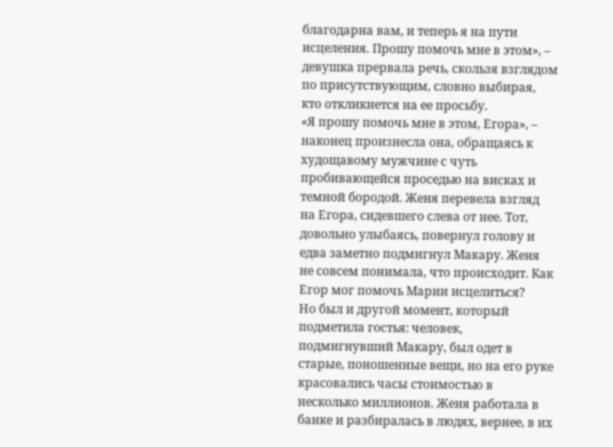благодарна вам, и теперь я на пути исцеления. Прошу помочь мне в этом», – девушка прервала речь, скользя взглядом по присутствующим, словно выбирая, кто откликнется на ее просьбу.
«Я прошу помочь мне в этом, Егора», – наконец произнесла она, обращаясь к худощавому мужчине с чуть пробивающейся проседью на висках и темной бородой. Женя перевела взгляд на Егора, сидевшего слева от нее. Тот, довольно улыбаясь, повернул голову и едва заметно подмигнул Макару. Женя не совсем понимала, что происходит. Как Егор мог помочь Марии исцелиться?
Но был и другой момент, который подметила гостья: человек, подмигнувший Макару, был одет в старые, поношенные вещи, но на его руке красовались часы стоимостью в несколько миллионов. Женя работала в банке и разбиралась в людях, вернее, в их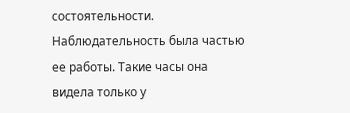состоятельности. Наблюдательность была частью ее работы. Такие часы она видела только у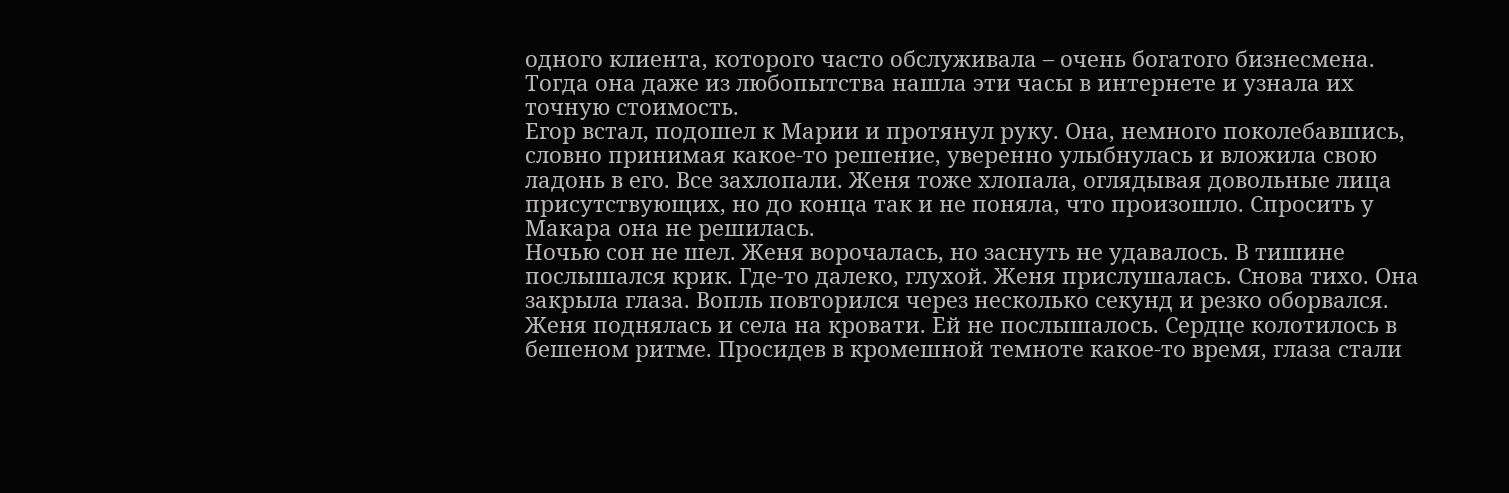одного клиента, которого часто обслуживала – очень богатого бизнесмена. Тогда она даже из любопытства нашла эти часы в интернете и узнала их точную стоимость.
Егор встал, подошел к Марии и протянул руку. Она, немного поколебавшись, словно принимая какое-то решение, уверенно улыбнулась и вложила свою ладонь в его. Все захлопали. Женя тоже хлопала, оглядывая довольные лица присутствующих, но до конца так и не поняла, что произошло. Спросить у Макара она не решилась.
Ночью сон не шел. Женя ворочалась, но заснуть не удавалось. В тишине послышался крик. Где-то далеко, глухой. Женя прислушалась. Снова тихо. Она закрыла глаза. Вопль повторился через несколько секунд и резко оборвался.
Женя поднялась и села на кровати. Ей не послышалось. Сердце колотилось в бешеном ритме. Просидев в кромешной темноте какое-то время, глаза стали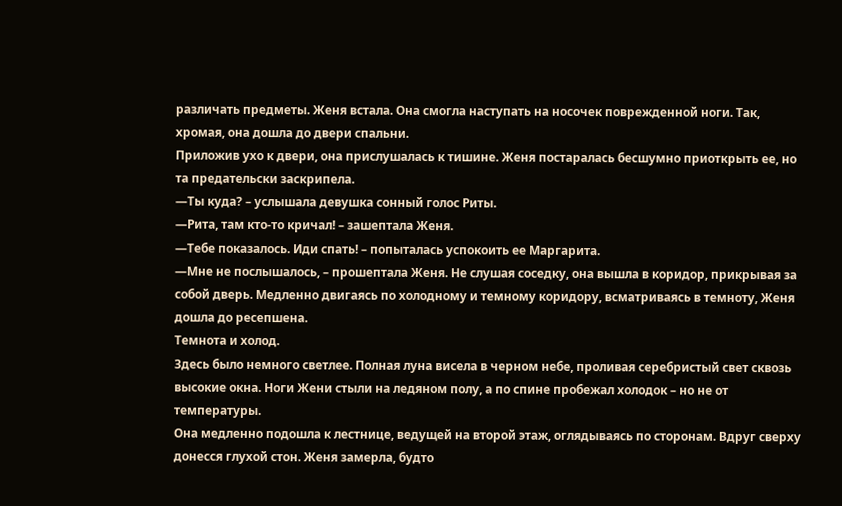различать предметы. Женя встала. Она смогла наступать на носочек поврежденной ноги. Так, хромая, она дошла до двери спальни.
Приложив ухо к двери, она прислушалась к тишине. Женя постаралась бесшумно приоткрыть ее, но та предательски заскрипела.
—Ты куда? – услышала девушка сонный голос Риты.
—Рита, там кто-то кричал! – зашептала Женя.
—Тебе показалось. Иди спать! – попыталась успокоить ее Маргарита.
—Мне не послышалось, – прошептала Женя. Не слушая соседку, она вышла в коридор, прикрывая за собой дверь. Медленно двигаясь по холодному и темному коридору, всматриваясь в темноту, Женя дошла до ресепшена.
Темнота и холод.
Здесь было немного светлее. Полная луна висела в черном небе, проливая серебристый свет сквозь высокие окна. Ноги Жени стыли на ледяном полу, а по спине пробежал холодок – но не от температуры.
Она медленно подошла к лестнице, ведущей на второй этаж, оглядываясь по сторонам. Вдруг сверху донесся глухой стон. Женя замерла, будто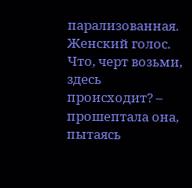парализованная.
Женский голос. Что, черт возьми, здесь происходит? – прошептала она, пытаясь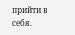прийти в себя.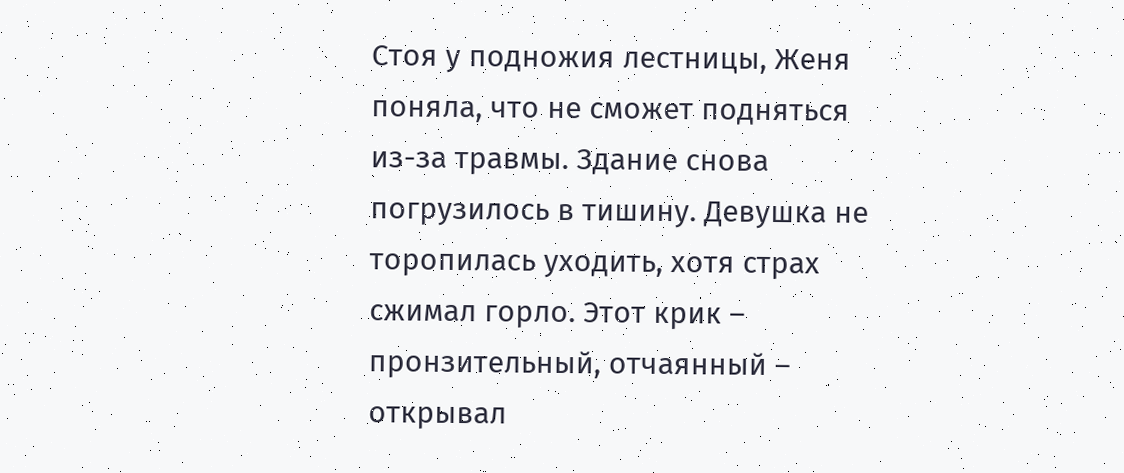Стоя у подножия лестницы, Женя поняла, что не сможет подняться из-за травмы. Здание снова погрузилось в тишину. Девушка не торопилась уходить, хотя страх сжимал горло. Этот крик – пронзительный, отчаянный – открывал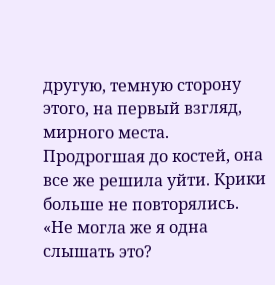другую, темную сторону этого, на первый взгляд, мирного места.
Продрогшая до костей, она все же решила уйти. Крики больше не повторялись.
«Не могла же я одна слышать это?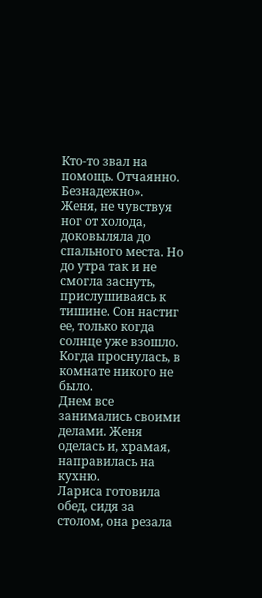Кто-то звал на помощь. Отчаянно. Безнадежно».
Женя, не чувствуя ног от холода, доковыляла до спального места. Но до утра так и не смогла заснуть, прислушиваясь к тишине. Сон настиг ее, только когда солнце уже взошло.
Когда проснулась, в комнате никого не было.
Днем все занимались своими делами. Женя оделась и, храмая, направилась на кухню.
Лариса готовила обед, сидя за столом, она резала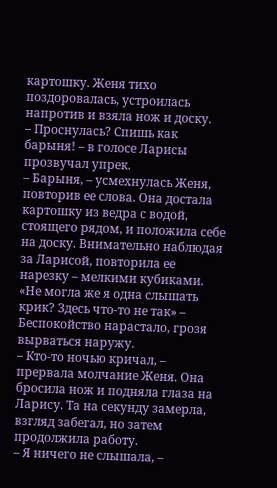картошку. Женя тихо поздоровалась, устроилась напротив и взяла нож и доску.
– Проснулась? Спишь как барыня! – в голосе Ларисы прозвучал упрек.
– Барыня, – усмехнулась Женя, повторив ее слова. Она достала картошку из ведра с водой, стоящего рядом, и положила себе на доску. Внимательно наблюдая за Ларисой, повторила ее нарезку – мелкими кубиками.
«Не могла же я одна слышать крик? Здесь что-то не так» – Беспокойство нарастало, грозя вырваться наружу.
– Кто-то ночью кричал, – прервала молчание Женя. Она бросила нож и подняла глаза на Ларису. Та на секунду замерла, взгляд забегал, но затем продолжила работу.
– Я ничего не слышала, –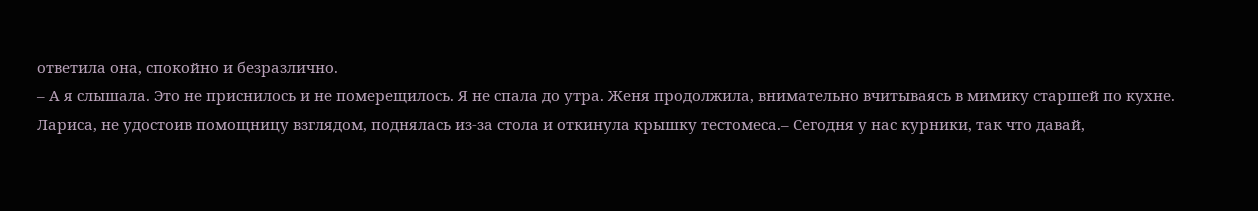ответила она, спокойно и безразлично.
– А я слышала. Это не приснилось и не померещилось. Я не спала до утра. Женя продолжила, внимательно вчитываясь в мимику старшей по кухне.
Лариса, не удостоив помощницу взглядом, поднялась из-за стола и откинула крышку тестомеса.– Сегодня у нас курники, так что давай,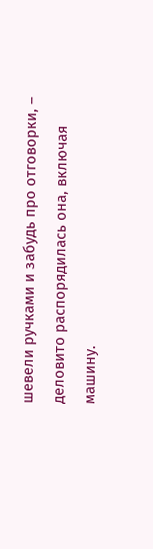шевели ручками и забудь про отговорки, – деловито распорядилась она, включая машину.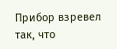Прибор взревел так, что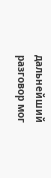дальнейший разговор мог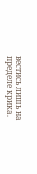вестись лишь на пределе крика.